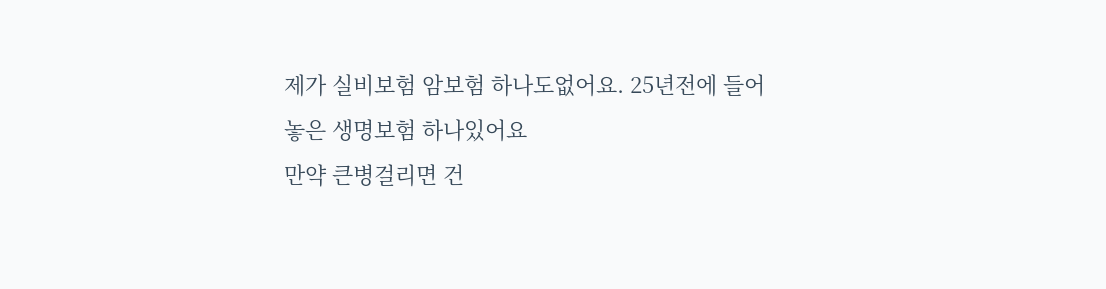제가 실비보험 암보험 하나도없어요. 25년전에 들어놓은 생명보험 하나있어요
만약 큰병걸리면 건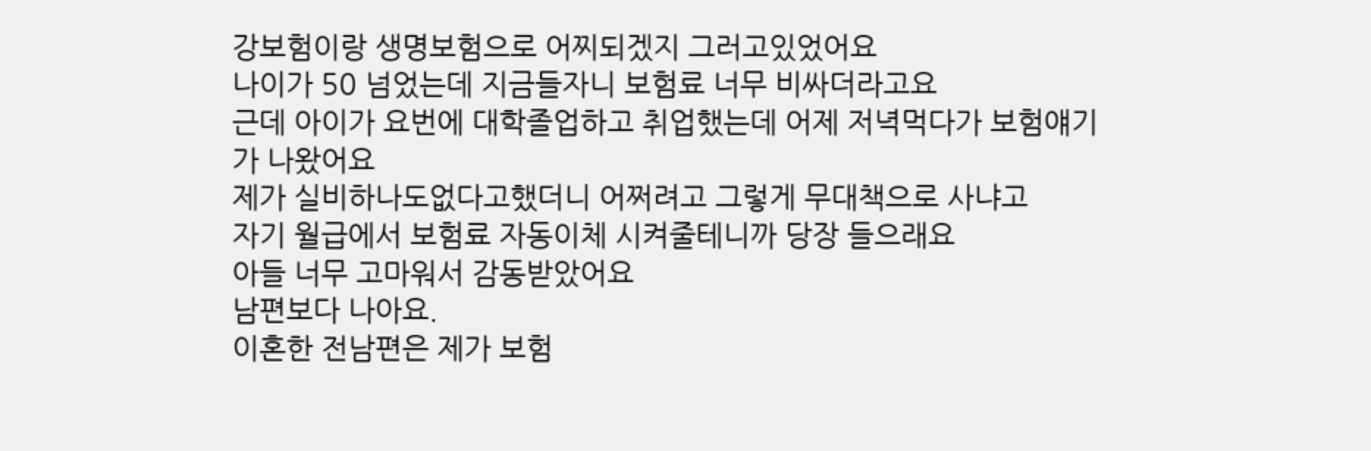강보험이랑 생명보험으로 어찌되겠지 그러고있었어요
나이가 50 넘었는데 지금들자니 보험료 너무 비싸더라고요
근데 아이가 요번에 대학졸업하고 취업했는데 어제 저녁먹다가 보험얘기가 나왔어요
제가 실비하나도없다고했더니 어쩌려고 그렇게 무대책으로 사냐고
자기 월급에서 보험료 자동이체 시켜줄테니까 당장 들으래요
아들 너무 고마워서 감동받았어요
남편보다 나아요.
이혼한 전남편은 제가 보험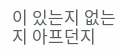이 있는지 없는지 아프던지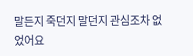말든지 죽던지 말던지 관심조차 없었어요